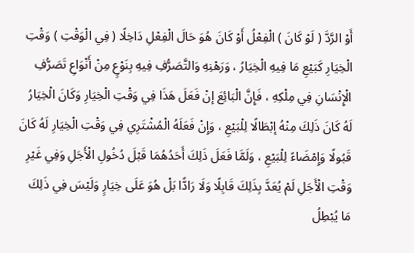أَوْ الرَّدَّ ( لَوْ كَانَ ) الْفِعْلُ أَوْ كَانَ هُوَ حَالَ الْفِعْلِ دَاخِلًا ( فِي الْوَقْتِ ) وَقْتِ الْخِيَارِ كَبَيْعِ مَا فِيهِ الْخِيَارُ ، وَرَهْنِهِ وَالتَّصَرُّفِ فِيهِ بِنَوْعٍ مِنْ أَنْوَاعِ تَصَرُّفِ الْإِنْسَانِ فِي مِلْكِهِ ، فَإِنَّ الْبَائِعَ إنْ فَعَلَ هَذَا فِي وَقْتِ الْخِيَارِ وَكَانَ الْخِيَارُ لَهُ كَانَ ذَلِكَ مِنْهُ إبْطَالًا لِلْبَيْعِ ، وَإِنْ فَعَلَهُ الْمُشْتَرِي فِي وَقْتِ الْخِيَارِ لَهُ كَانَ قَبُولًا وَإِمْضَاءً لِلْبَيْعِ ، وَلَمَّا فَعَلَ ذَلِكَ أَحَدُهُمَا قَبْلَ دُخُولِ الْأَجَلِ وَفِي غَيْرِ وَقْتِ الْأَجَلِ لَمْ يُعَدَّ بِذَلِكَ قَابِلًا وَلَا رَادًّا بَلْ هُوَ عَلَى خِيَارٍ وَلَيْسَ فِي ذَلِكَ مَا يُبْطِلُ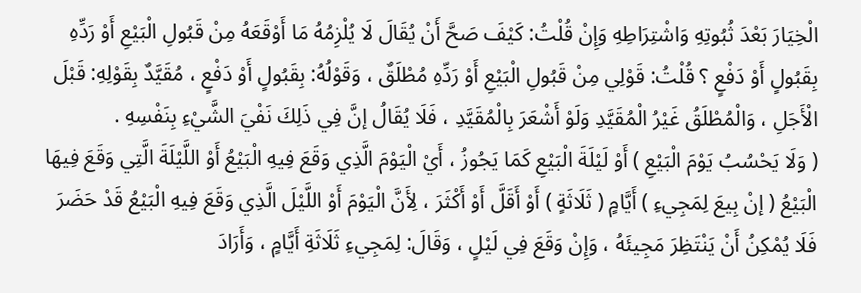الْخِيَارَ بَعْدَ ثُبُوتِهِ وَاشْتِرَاطِهِ وَإِنْ قُلْتُ: كَيْفَ صَحَّ أَنْ يُقَالَ لَا يُلْزِمُهُ مَا أَوْقَعَهُ مِنْ قَبُولِ الْبَيْعِ أَوْ رَدِّهِ بِقَبُولٍ أَوْ دَفْعٍ ؟ قُلْتُ: قَوْلِي مِنْ قَبُولِ الْبَيْعِ أَوْ رَدِّهِ مُطْلَقٌ ، وَقَوْلُهُ: بِقَبُولٍ أَوْ دَفْعٍ ، مُقَيَّدٌ بِقَوْلِهِ: قَبْلَ الْأَجَلِ ، وَالْمُطْلَقُ غَيْرُ الْمُقَيَّدِ وَلَوْ أَشْعَرَ بِالْمُقَيَّدِ ، فَلَا يُقَالُ إنَّ فِي ذَلِكَ نَفْيَ الشَّيْءِ بِنَفْسِهِ .
( وَلَا يَحْسُبُ يَوْمَ الْبَيْعِ ) أَوْ لَيْلَةَ الْبَيْعِ كَمَا يَجُوزُ ، أَيْ الْيَوْمَ الَّذِي وَقَعَ فِيهِ الْبَيْعُ أَوْ اللَّيْلَةَ الَّتِي وَقَعَ فِيهَا الْبَيْعُ ( إنْ بِيعَ لِمَجِيءِ ) أَيَّامٍ ( ثَلَاثَةٍ ) أَوْ أَقَلَّ أَوْ أَكْثَرَ ، لِأَنَّ الْيَوْمَ أَوْ اللَّيْلَ الَّذِي وَقَعَ فِيهِ الْبَيْعُ قَدْ حَضَرَ فَلَا يُمْكِنُ أَنْ يَنْتَظِرَ مَجِيئَهُ ، وَإِنْ وَقَعَ فِي لَيْلٍ ، وَقَالَ: لِمَجِيءِ ثَلَاثَةِ أَيَّامٍ ، وَأَرَادَ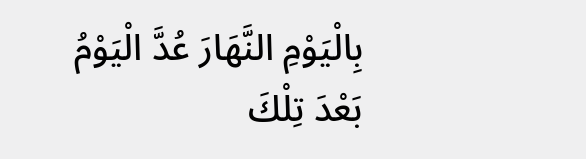بِالْيَوْمِ النَّهَارَ عُدَّ الْيَوْمُ بَعْدَ تِلْكَ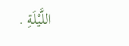اللَّيْلَةِ .